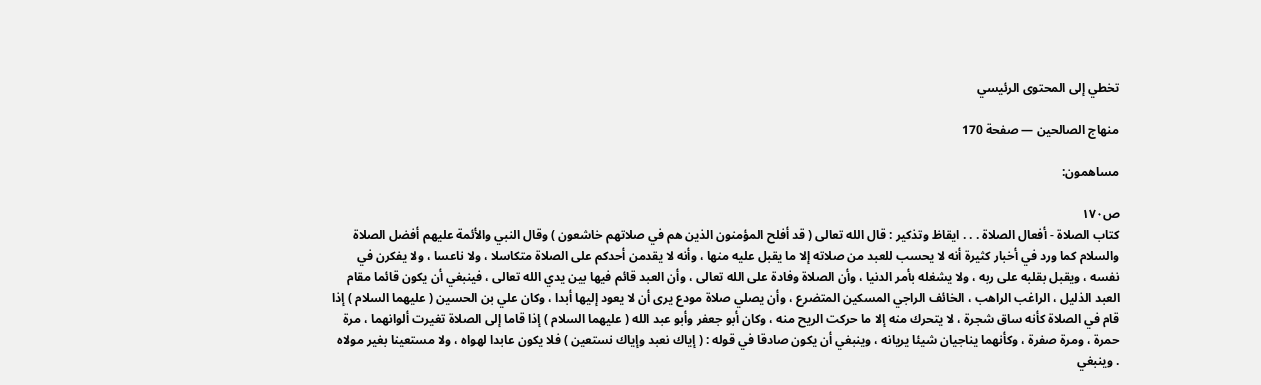تخطي إلى المحتوى الرئيسي

منهاج الصالحين — صفحة 170

مساهمون:

ص١٧٠
كتاب الصلاة - أفعال الصلاة . . . ايقاظ وتذكير : قال الله تعالى ( قد أفلح المؤمنون الذين هم في صلاتهم خاشعون ) وقال النبي والأئمة عليهم أفضل الصلاة والسلام كما ورد في أخبار كثيرة أنه لا يحسب للعبد من صلاته إلا ما يقبل عليه منها ، وأنه لا يقدمن أحدكم على الصلاة متكاسلا ، ولا ناعسا ، ولا يفكرن في نفسه ، ويقبل بقلبه على ربه ، ولا يشغله بأمر الدنيا ، وأن الصلاة وفادة على الله تعالى ، وأن العبد قائم فيها بين يدي الله تعالى ، فينبغي أن يكون قائما مقام العبد الذليل ، الراغب الراهب ، الخائف الراجي المسكين المتضرع ، وأن يصلي صلاة مودع يرى أن لا يعود إليها أبدا ، وكان علي بن الحسين ( عليهما السلام ) إذا قام في الصلاة كأنه ساق شجرة ، لا يتحرك منه إلا ما حركت الريح منه ، وكان أبو جعفر وأبو عبد الله ( عليهما السلام ) إذا قاما إلى الصلاة تغيرت ألوانهما ، مرة حمرة ، ومرة صفرة ، وكأنهما يناجيان شيئا يريانه ، وينبغي أن يكون صادقا في قوله : ( إياك نعبد وإياك نستعين ) فلا يكون عابدا لهواه ، ولا مستعينا بغير مولاه . وينبغي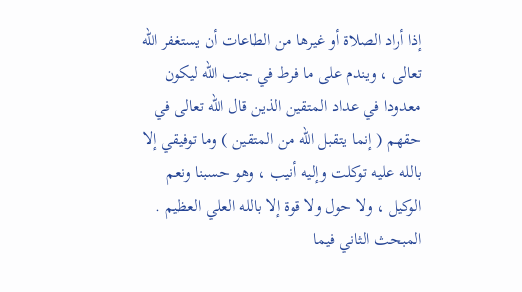إذا أراد الصلاة أو غيرها من الطاعات أن يستغفر الله تعالى ، ويندم على ما فرط في جنب الله ليكون معدودا في عداد المتقين الذين قال الله تعالى في حقهم ( إنما يتقبل الله من المتقين ) وما توفيقي إلا بالله عليه توكلت وإليه أنيب ، وهو حسبنا ونعم الوكيل ، ولا حول ولا قوة إلا بالله العلي العظيم . المبحث الثاني فيما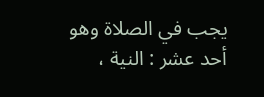يجب في الصلاة وهو أحد عشر : النية ،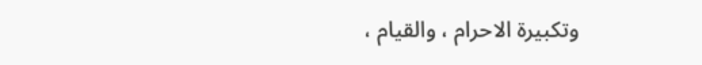وتكبيرة الاحرام ، والقيام ،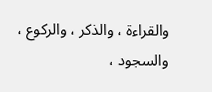والقراءة ، والذكر ، والركوع ، والسجود ،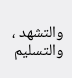والتشهد ، والتسليم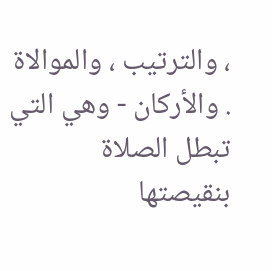، والترتيب ، والموالاة . والأركان - وهي التي تبطل الصلاة بنقيصتها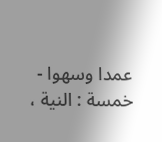عمدا وسهوا - خمسة : النية ،